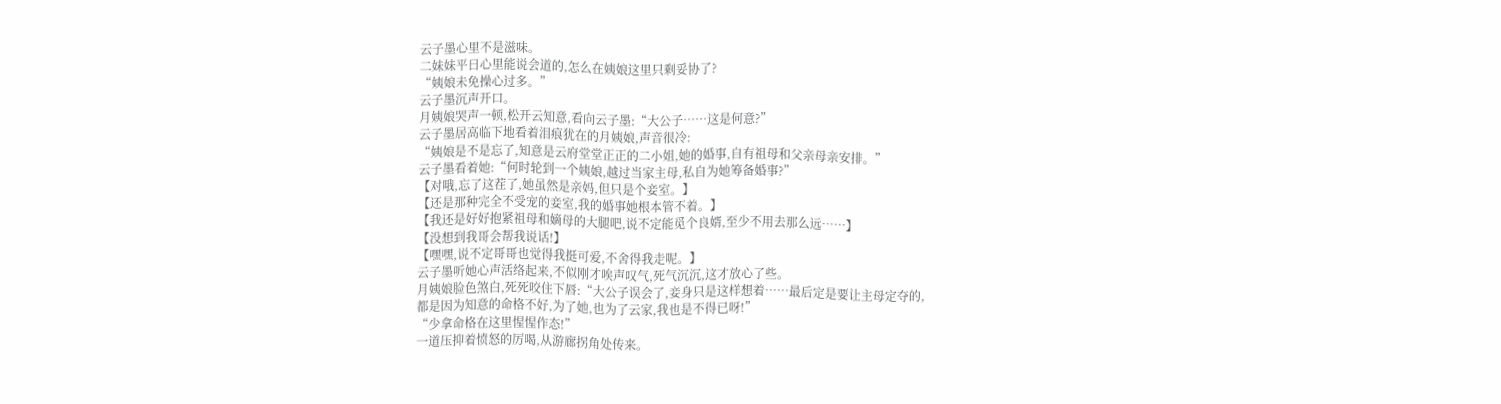云子墨心里不是滋味。
二妹妹平日心里能说会道的,怎么在姨娘这里只剩妥协了?
“姨娘未免操心过多。”
云子墨沉声开口。
月姨娘哭声一顿,松开云知意,看向云子墨:“大公子……这是何意?”
云子墨居高临下地看着泪痕犹在的月姨娘,声音很冷:
“姨娘是不是忘了,知意是云府堂堂正正的二小姐,她的婚事,自有祖母和父亲母亲安排。”
云子墨看着她:“何时轮到一个姨娘,越过当家主母,私自为她筹备婚事?”
【对哦,忘了这茬了,她虽然是亲妈,但只是个妾室。】
【还是那种完全不受宠的妾室,我的婚事她根本管不着。】
【我还是好好抱紧祖母和嫡母的大腿吧,说不定能觅个良婿,至少不用去那么远……】
【没想到我哥会帮我说话!】
【嘿嘿,说不定哥哥也觉得我挺可爱,不舍得我走呢。】
云子墨听她心声活络起来,不似刚才唉声叹气,死气沉沉,这才放心了些。
月姨娘脸色煞白,死死咬住下唇:“大公子误会了,妾身只是这样想着……最后定是要让主母定夺的,
都是因为知意的命格不好,为了她,也为了云家,我也是不得已呀!”
“少拿命格在这里惺惺作态!”
一道压抑着愤怒的厉喝,从游廊拐角处传来。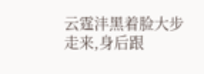云霆沣黑着脸大步走来,身后跟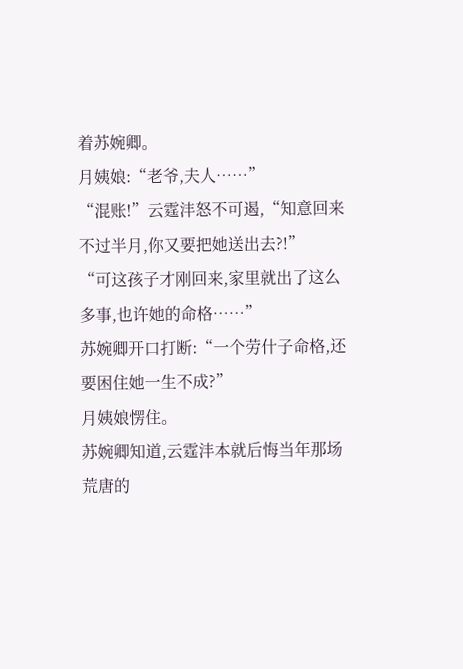着苏婉卿。
月姨娘:“老爷,夫人……”
“混账!”云霆沣怒不可遏,“知意回来不过半月,你又要把她送出去?!”
“可这孩子才刚回来,家里就出了这么多事,也许她的命格……”
苏婉卿开口打断:“一个劳什子命格,还要困住她一生不成?”
月姨娘愣住。
苏婉卿知道,云霆沣本就后悔当年那场荒唐的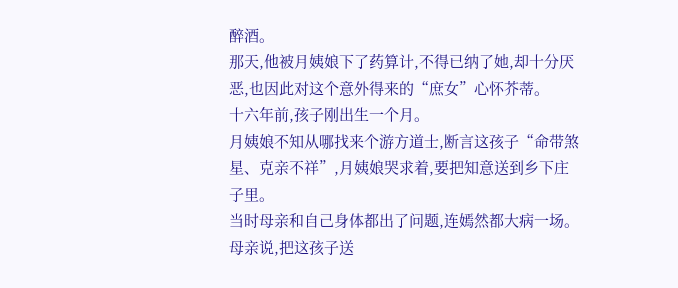醉酒。
那天,他被月姨娘下了药算计,不得已纳了她,却十分厌恶,也因此对这个意外得来的“庶女”心怀芥蒂。
十六年前,孩子刚出生一个月。
月姨娘不知从哪找来个游方道士,断言这孩子“命带煞星、克亲不祥”,月姨娘哭求着,要把知意送到乡下庄子里。
当时母亲和自己身体都出了问题,连嫣然都大病一场。
母亲说,把这孩子送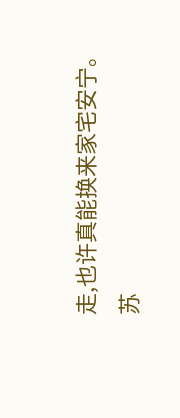走,也许真能换来家宅安宁。
苏